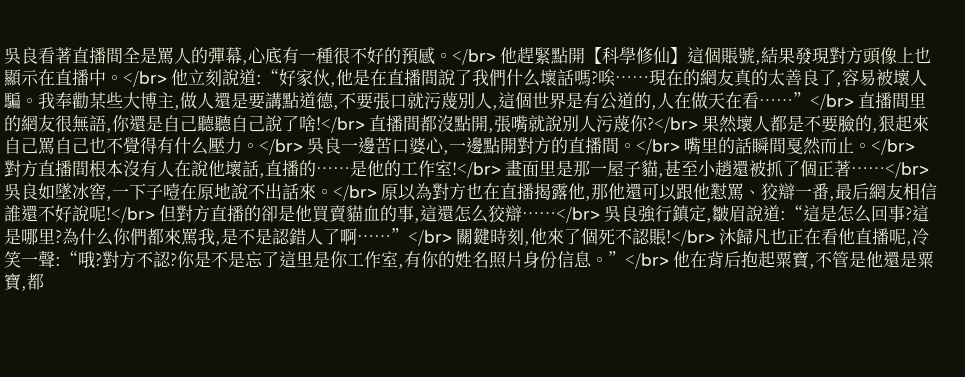吳良看著直播間全是罵人的彈幕,心底有一種很不好的預感。</br> 他趕緊點開【科學修仙】這個賬號,結果發現對方頭像上也顯示在直播中。</br> 他立刻說道:“好家伙,他是在直播間說了我們什么壞話嗎?唉……現在的網友真的太善良了,容易被壞人騙。我奉勸某些大博主,做人還是要講點道德,不要張口就污蔑別人,這個世界是有公道的,人在做天在看……”</br> 直播間里的網友很無語,你還是自己聽聽自己說了啥!</br> 直播間都沒點開,張嘴就說別人污蔑你?</br> 果然壞人都是不要臉的,狠起來自己罵自己也不覺得有什么壓力。</br> 吳良一邊苦口婆心,一邊點開對方的直播間。</br> 嘴里的話瞬間戛然而止。</br> 對方直播間根本沒有人在說他壞話,直播的……是他的工作室!</br> 畫面里是那一屋子貓,甚至小趙還被抓了個正著……</br> 吳良如墜冰窖,一下子噎在原地說不出話來。</br> 原以為對方也在直播揭露他,那他還可以跟他懟罵、狡辯一番,最后網友相信誰還不好說呢!</br> 但對方直播的卻是他買賣貓血的事,這還怎么狡辯……</br> 吳良強行鎮定,皺眉說道:“這是怎么回事?這是哪里?為什么你們都來罵我,是不是認錯人了啊……”</br> 關鍵時刻,他來了個死不認賬!</br> 沐歸凡也正在看他直播呢,冷笑一聲:“哦?對方不認?你是不是忘了這里是你工作室,有你的姓名照片身份信息。”</br> 他在背后抱起粟寶,不管是他還是粟寶,都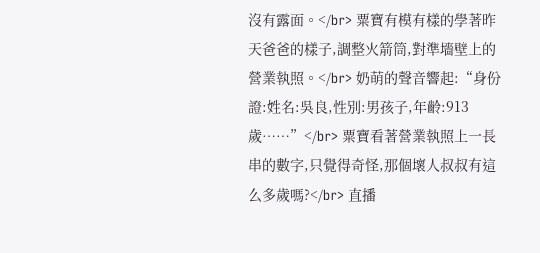沒有露面。</br> 粟寶有模有樣的學著昨天爸爸的樣子,調整火箭筒,對準墻壁上的營業執照。</br> 奶萌的聲音響起:“身份證:姓名:吳良,性別:男孩子,年齡:913歲……”</br> 粟寶看著營業執照上一長串的數字,只覺得奇怪,那個壞人叔叔有這么多歲嗎?</br> 直播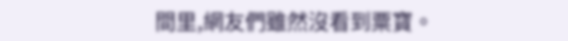間里,網友們雖然沒看到粟寶。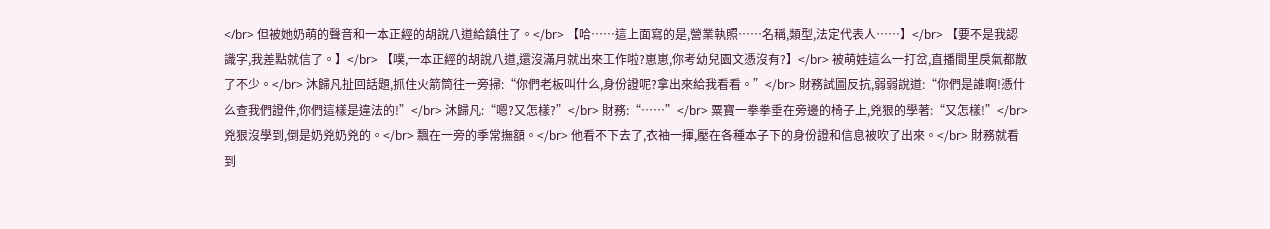</br> 但被她奶萌的聲音和一本正經的胡說八道給鎮住了。</br> 【哈……這上面寫的是,營業執照……名稱,類型,法定代表人……】</br> 【要不是我認識字,我差點就信了。】</br> 【噗,一本正經的胡說八道,還沒滿月就出來工作啦?崽崽,你考幼兒園文憑沒有?】</br> 被萌娃這么一打岔,直播間里戾氣都散了不少。</br> 沐歸凡扯回話題,抓住火箭筒往一旁掃:“你們老板叫什么,身份證呢?拿出來給我看看。”</br> 財務試圖反抗,弱弱說道:“你們是誰啊!憑什么查我們證件,你們這樣是違法的!”</br> 沐歸凡:“嗯?又怎樣?”</br> 財務:“……”</br> 粟寶一拳拳垂在旁邊的椅子上,兇狠的學著:“又怎樣!”</br> 兇狠沒學到,倒是奶兇奶兇的。</br> 飄在一旁的季常撫額。</br> 他看不下去了,衣袖一揮,壓在各種本子下的身份證和信息被吹了出來。</br> 財務就看到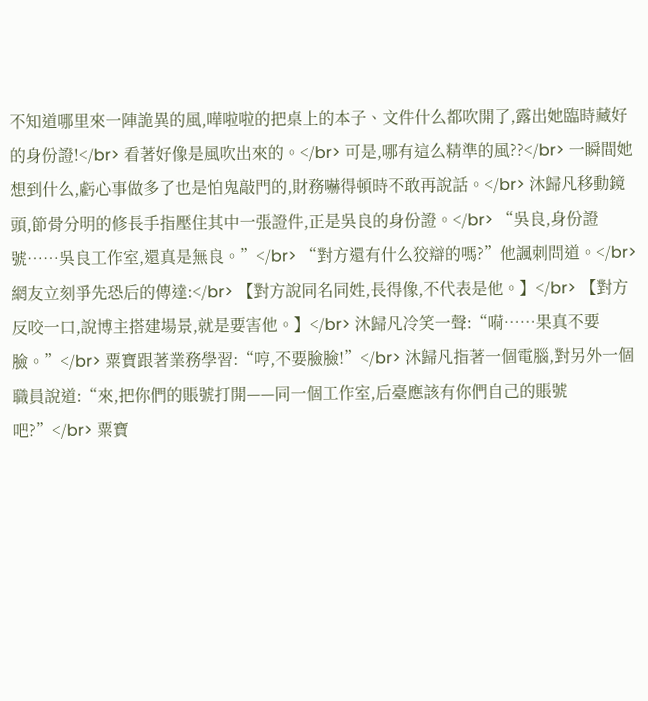不知道哪里來一陣詭異的風,嘩啦啦的把桌上的本子、文件什么都吹開了,露出她臨時藏好的身份證!</br> 看著好像是風吹出來的。</br> 可是,哪有這么精準的風??</br> 一瞬間她想到什么,虧心事做多了也是怕鬼敲門的,財務嚇得頓時不敢再說話。</br> 沐歸凡移動鏡頭,節骨分明的修長手指壓住其中一張證件,正是吳良的身份證。</br> “吳良,身份證號……吳良工作室,還真是無良。”</br> “對方還有什么狡辯的嗎?”他諷刺問道。</br> 網友立刻爭先恐后的傳達:</br> 【對方說同名同姓,長得像,不代表是他。】</br> 【對方反咬一口,說博主搭建場景,就是要害他。】</br> 沐歸凡冷笑一聲:“嗬……果真不要臉。”</br> 粟寶跟著業務學習:“哼,不要臉臉!”</br> 沐歸凡指著一個電腦,對另外一個職員說道:“來,把你們的賬號打開——同一個工作室,后臺應該有你們自己的賬號吧?”</br> 粟寶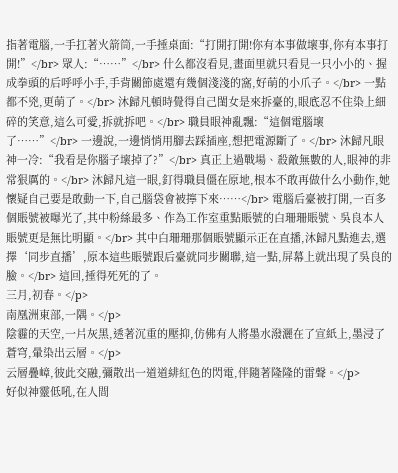指著電腦,一手扛著火箭筒,一手捶桌面:“打開打開!你有本事做壞事,你有本事打開!”</br> 眾人:“……”</br> 什么都沒看見,畫面里就只看見一只小小的、握成拳頭的后呼呼小手,手背關節處還有幾個淺淺的窩,好萌的小爪子。</br> 一點都不兇,更萌了。</br> 沐歸凡頓時覺得自己閨女是來拆臺的,眼底忍不住染上細碎的笑意,這么可愛,拆就拆吧。</br> 職員眼神亂飄:“這個電腦壞了……”</br> 一邊說,一邊悄悄用腳去踩插座,想把電源斷了。</br> 沐歸凡眼神一冷:“我看是你腦子壞掉了?”</br> 真正上過戰場、殺敵無數的人,眼神的非常狠厲的。</br> 沐歸凡這一眼,釘得職員僵在原地,根本不敢再做什么小動作,她懷疑自己要是敢動一下,自己腦袋會被擰下來……</br> 電腦后臺被打開,一百多個賬號被曝光了,其中粉絲最多、作為工作室重點賬號的白珊珊賬號、吳良本人賬號更是無比明顯。</br> 其中白珊珊那個賬號顯示正在直播,沐歸凡點進去,選擇‘同步直播’,原本這些賬號跟后臺就同步關聯,這一點,屏幕上就出現了吳良的臉。</br> 這回,捶得死死的了。
三月,初春。</p>
南凰洲東部,一隅。</p>
陰霾的天空,一片灰黑,透著沉重的壓抑,仿佛有人將墨水潑灑在了宣紙上,墨浸了蒼穹,暈染出云層。</p>
云層疊嶂,彼此交融,彌散出一道道緋紅色的閃電,伴隨著隆隆的雷聲。</p>
好似神靈低吼,在人間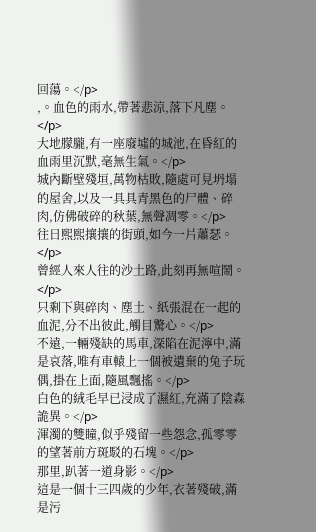回蕩。</p>
,。血色的雨水,帶著悲涼,落下凡塵。</p>
大地朦朧,有一座廢墟的城池,在昏紅的血雨里沉默,毫無生氣。</p>
城內斷壁殘垣,萬物枯敗,隨處可見坍塌的屋舍,以及一具具青黑色的尸體、碎肉,仿佛破碎的秋葉,無聲凋零。</p>
往日熙熙攘攘的街頭,如今一片蕭瑟。</p>
曾經人來人往的沙土路,此刻再無喧鬧。</p>
只剩下與碎肉、塵土、紙張混在一起的血泥,分不出彼此,觸目驚心。</p>
不遠,一輛殘缺的馬車,深陷在泥濘中,滿是哀落,唯有車轅上一個被遺棄的兔子玩偶,掛在上面,隨風飄搖。</p>
白色的絨毛早已浸成了濕紅,充滿了陰森詭異。</p>
渾濁的雙瞳,似乎殘留一些怨念,孤零零的望著前方斑駁的石塊。</p>
那里,趴著一道身影。</p>
這是一個十三四歲的少年,衣著殘破,滿是污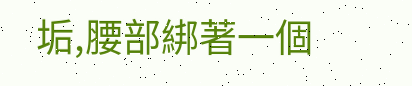垢,腰部綁著一個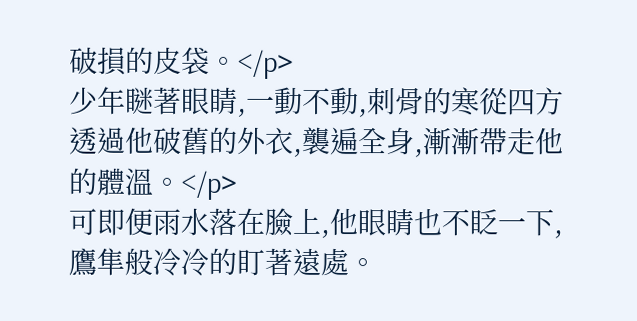破損的皮袋。</p>
少年瞇著眼睛,一動不動,刺骨的寒從四方透過他破舊的外衣,襲遍全身,漸漸帶走他的體溫。</p>
可即便雨水落在臉上,他眼睛也不眨一下,鷹隼般冷冷的盯著遠處。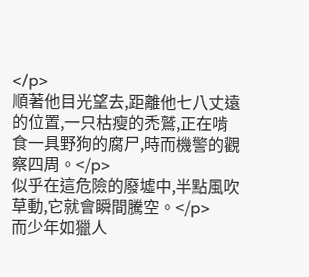</p>
順著他目光望去,距離他七八丈遠的位置,一只枯瘦的禿鷲,正在啃食一具野狗的腐尸,時而機警的觀察四周。</p>
似乎在這危險的廢墟中,半點風吹草動,它就會瞬間騰空。</p>
而少年如獵人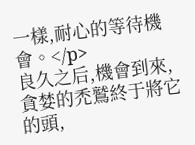一樣,耐心的等待機會。</p>
良久之后,機會到來,貪婪的禿鷲終于將它的頭,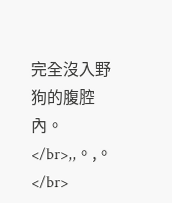完全沒入野狗的腹腔內。</br>,,。,。</br>